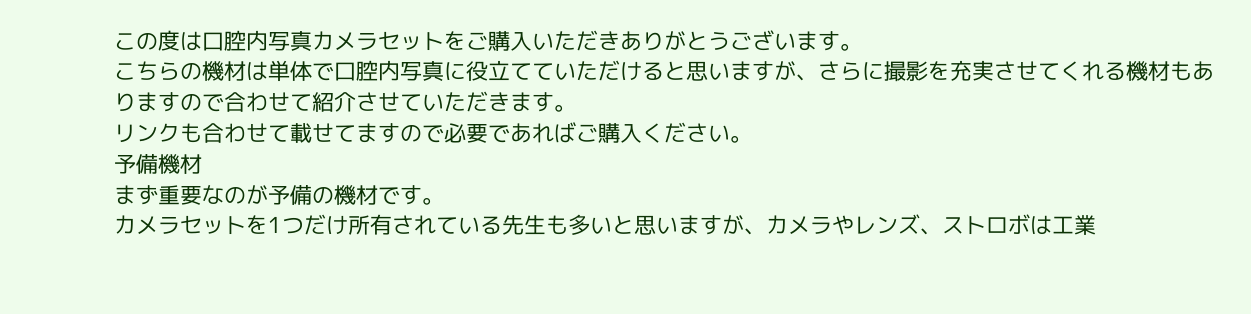この度は口腔内写真カメラセットをご購入いただきありがとうございます。
こちらの機材は単体で口腔内写真に役立てていただけると思いますが、さらに撮影を充実させてくれる機材もありますので合わせて紹介させていただきます。
リンクも合わせて載せてますので必要であればご購入ください。
予備機材
まず重要なのが予備の機材です。
カメラセットを1つだけ所有されている先生も多いと思いますが、カメラやレンズ、ストロボは工業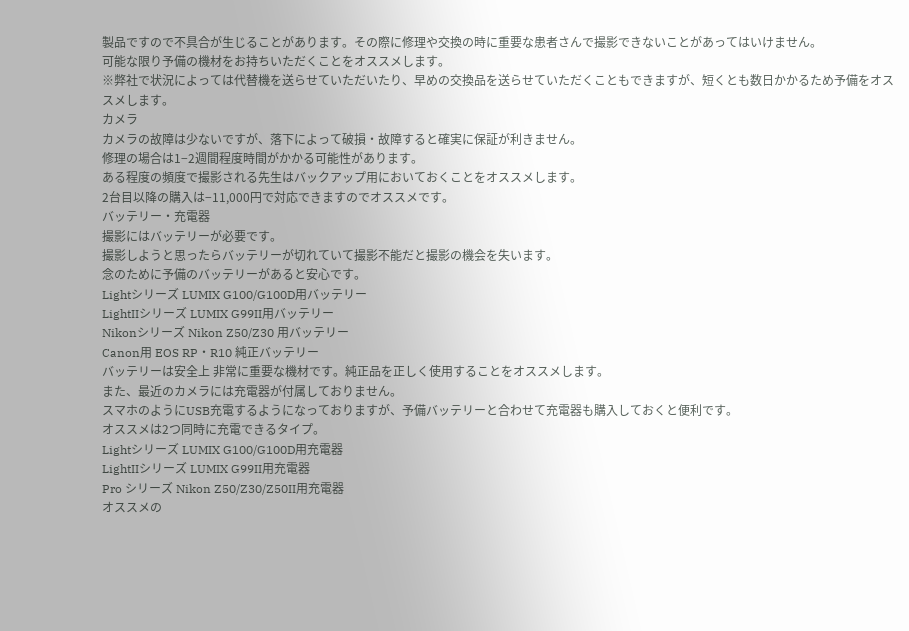製品ですので不具合が生じることがあります。その際に修理や交換の時に重要な患者さんで撮影できないことがあってはいけません。
可能な限り予備の機材をお持ちいただくことをオススメします。
※弊社で状況によっては代替機を送らせていただいたり、早めの交換品を送らせていただくこともできますが、短くとも数日かかるため予備をオススメします。
カメラ
カメラの故障は少ないですが、落下によって破損・故障すると確実に保証が利きません。
修理の場合は1−2週間程度時間がかかる可能性があります。
ある程度の頻度で撮影される先生はバックアップ用においておくことをオススメします。
2台目以降の購入は−11,000円で対応できますのでオススメです。
バッテリー・充電器
撮影にはバッテリーが必要です。
撮影しようと思ったらバッテリーが切れていて撮影不能だと撮影の機会を失います。
念のために予備のバッテリーがあると安心です。
Lightシリーズ LUMIX G100/G100D用バッテリー
LightIIシリーズ LUMIX G99II用バッテリー
Nikonシリーズ Nikon Z50/Z30 用バッテリー
Canon用 EOS RP・R10 純正バッテリー
バッテリーは安全上 非常に重要な機材です。純正品を正しく使用することをオススメします。
また、最近のカメラには充電器が付属しておりません。
スマホのようにUSB充電するようになっておりますが、予備バッテリーと合わせて充電器も購入しておくと便利です。
オススメは2つ同時に充電できるタイプ。
Lightシリーズ LUMIX G100/G100D用充電器
LightIIシリーズ LUMIX G99II用充電器
Pro シリーズ Nikon Z50/Z30/Z50II用充電器
オススメの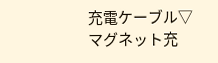充電ケーブル▽
マグネット充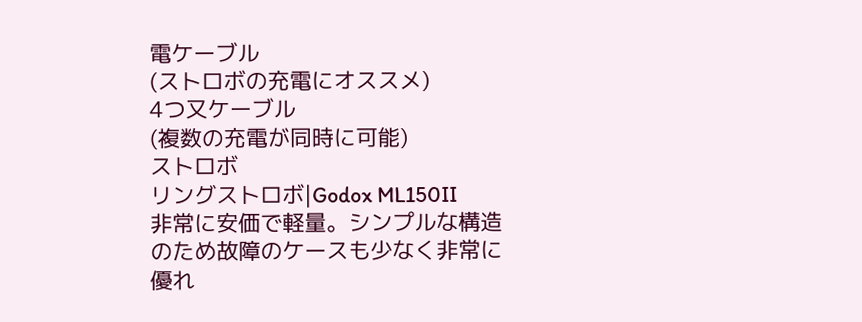電ケーブル
(ストロボの充電にオススメ)
4つ又ケーブル
(複数の充電が同時に可能)
ストロボ
リングストロボ|Godox ML150II
非常に安価で軽量。シンプルな構造のため故障のケースも少なく非常に優れ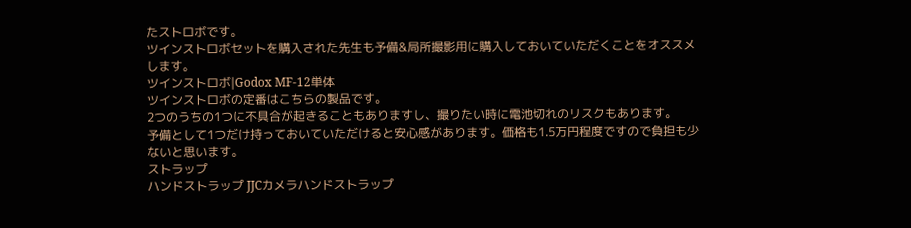たストロボです。
ツインストロボセットを購入された先生も予備&局所撮影用に購入しておいていただくことをオススメします。
ツインストロボ|Godox MF-12単体
ツインストロボの定番はこちらの製品です。
2つのうちの1つに不具合が起きることもありますし、撮りたい時に電池切れのリスクもあります。
予備として1つだけ持っておいていただけると安心感があります。価格も1.5万円程度ですので負担も少ないと思います。
ストラップ
ハンドストラップ JJCカメラハンドストラップ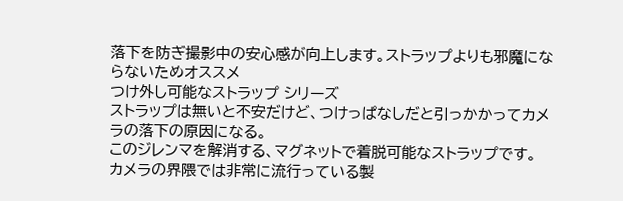落下を防ぎ撮影中の安心感が向上します。ストラップよりも邪魔にならないためオススメ
つけ外し可能なストラップ シリーズ
ストラップは無いと不安だけど、つけっぱなしだと引っかかってカメラの落下の原因になる。
このジレンマを解消する、マグネットで着脱可能なストラップです。
カメラの界隈では非常に流行っている製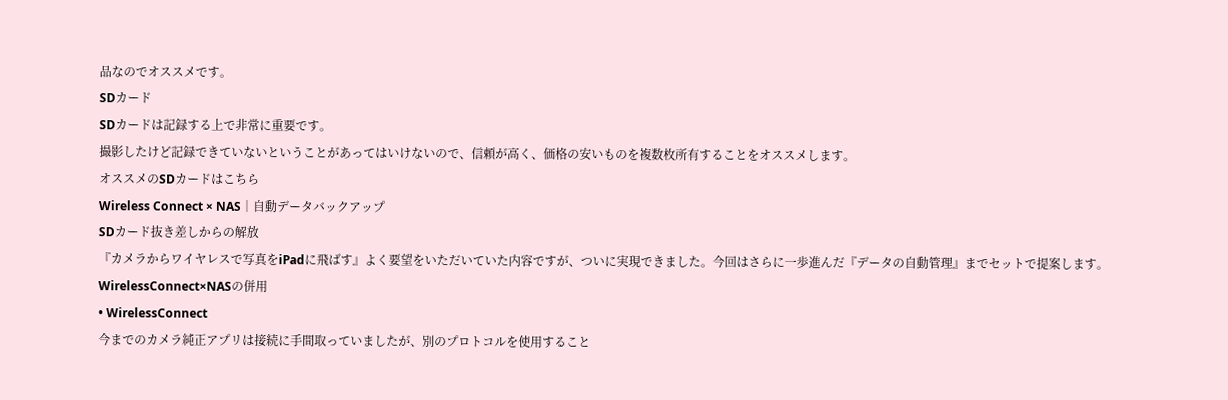品なのでオススメです。
SDカード
SDカードは記録する上で非常に重要です。
撮影したけど記録できていないということがあってはいけないので、信頼が高く、価格の安いものを複数枚所有することをオススメします。
オススメのSDカードはこちら
Wireless Connect × NAS│自動データバックアップ
SDカード抜き差しからの解放
『カメラからワイヤレスで写真をiPadに飛ばす』よく要望をいただいていた内容ですが、ついに実現できました。今回はさらに一歩進んだ『データの自動管理』までセットで提案します。
WirelessConnect×NASの併用
• WirelessConnect
今までのカメラ純正アプリは接続に手間取っていましたが、別のプロトコルを使用すること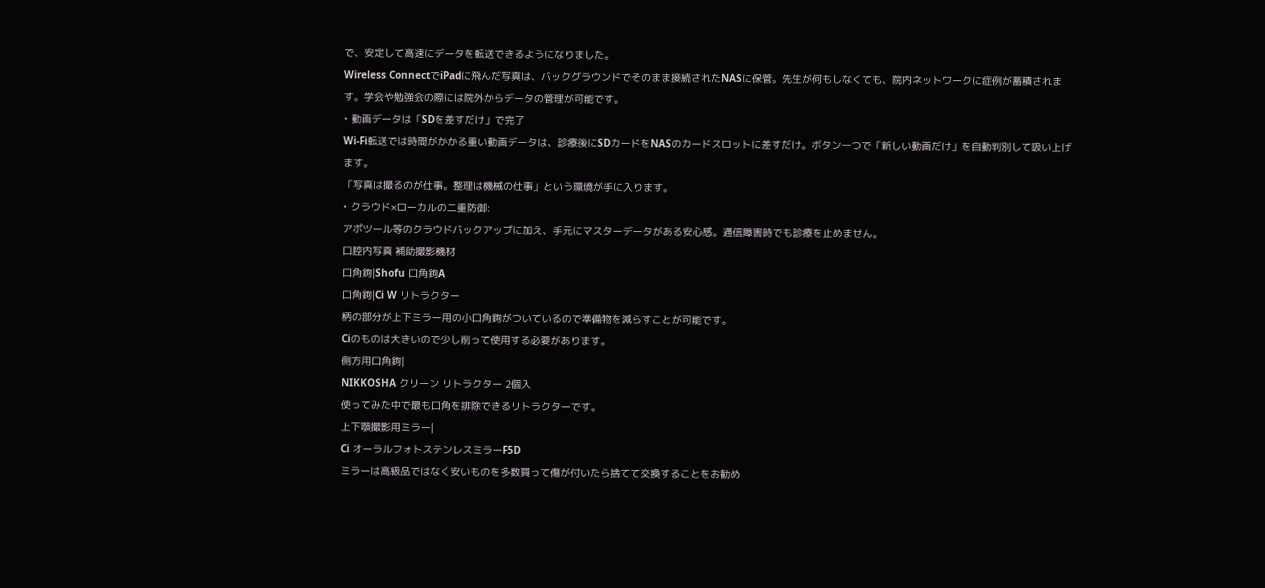で、安定して高速にデータを転送できるようになりました。
Wireless ConnectでiPadに飛んだ写真は、バックグラウンドでそのまま接続されたNASに保管。先生が何もしなくても、院内ネットワークに症例が蓄積されます。学会や勉強会の際には院外からデータの管理が可能です。
• 動画データは「SDを差すだけ」で完了
Wi-Fi転送では時間がかかる重い動画データは、診療後にSDカードをNASのカードスロットに差すだけ。ボタン一つで「新しい動画だけ」を自動判別して吸い上げます。
「写真は撮るのが仕事。整理は機械の仕事」という環境が手に入ります。
• クラウド×ローカルの二重防御:
アポツール等のクラウドバックアップに加え、手元にマスターデータがある安心感。通信障害時でも診療を止めません。
口腔内写真 補助撮影機材
口角鉤|Shofu 口角鉤A
口角鉤|Ci W リトラクター
柄の部分が上下ミラー用の小口角鉤がついているので準備物を減らすことが可能です。
Ciのものは大きいので少し削って使用する必要があります。
側方用口角鉤|
NIKKOSHA クリーン リトラクター 2個入
使ってみた中で最も口角を排除できるリトラクターです。
上下顎撮影用ミラー|
Ci オーラルフォトステンレスミラーF5D
ミラーは高級品ではなく安いものを多数買って傷が付いたら捨てて交換することをお勧め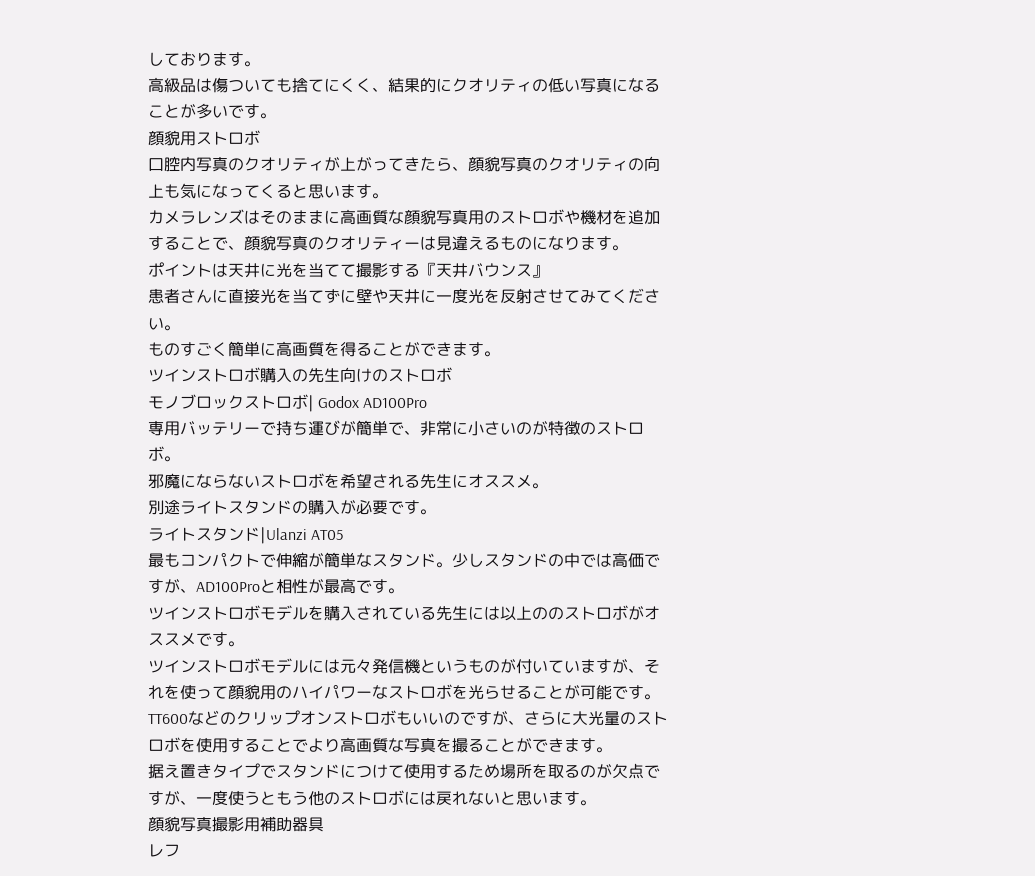しております。
高級品は傷ついても捨てにくく、結果的にクオリティの低い写真になることが多いです。
顔貌用ストロボ
口腔内写真のクオリティが上がってきたら、顔貌写真のクオリティの向上も気になってくると思います。
カメラレンズはそのままに高画質な顔貌写真用のストロボや機材を追加することで、顔貌写真のクオリティーは見違えるものになります。
ポイントは天井に光を当てて撮影する『天井バウンス』
患者さんに直接光を当てずに壁や天井に一度光を反射させてみてください。
ものすごく簡単に高画質を得ることができます。
ツインストロボ購入の先生向けのストロボ
モノブロックストロボ| Godox AD100Pro
専用バッテリーで持ち運びが簡単で、非常に小さいのが特徴のストロボ。
邪魔にならないストロボを希望される先生にオススメ。
別途ライトスタンドの購入が必要です。
ライトスタンド|Ulanzi AT05
最もコンパクトで伸縮が簡単なスタンド。少しスタンドの中では高価ですが、AD100Proと相性が最高です。
ツインストロボモデルを購入されている先生には以上ののストロボがオススメです。
ツインストロボモデルには元々発信機というものが付いていますが、それを使って顔貌用のハイパワーなストロボを光らせることが可能です。
TT600などのクリップオンストロボもいいのですが、さらに大光量のストロボを使用することでより高画質な写真を撮ることができます。
据え置きタイプでスタンドにつけて使用するため場所を取るのが欠点ですが、一度使うともう他のストロボには戻れないと思います。
顔貌写真撮影用補助器具
レフ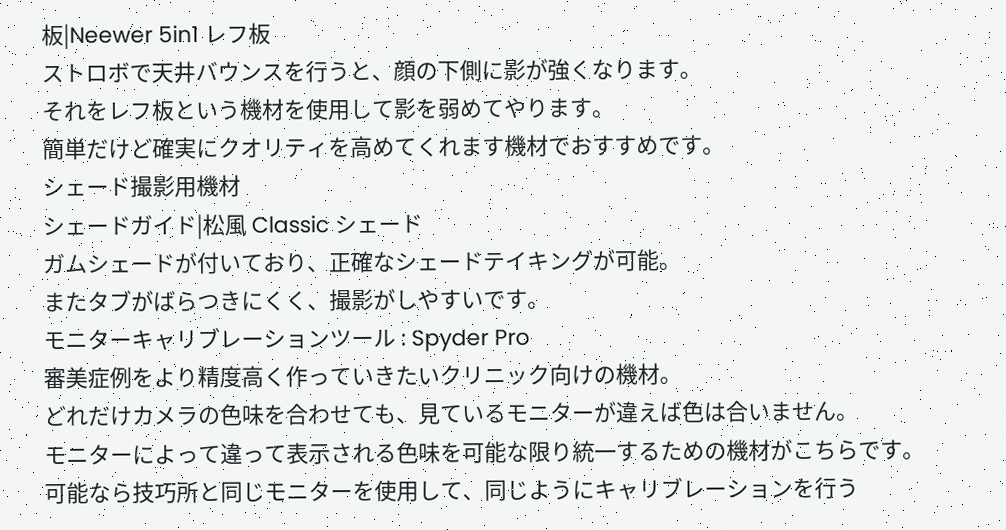板|Neewer 5in1 レフ板
ストロボで天井バウンスを行うと、顔の下側に影が強くなります。
それをレフ板という機材を使用して影を弱めてやります。
簡単だけど確実にクオリティを高めてくれます機材でおすすめです。
シェード撮影用機材
シェードガイド|松風 Classic シェード
ガムシェードが付いており、正確なシェードテイキングが可能。
またタブがばらつきにくく、撮影がしやすいです。
モニターキャリブレーションツール : Spyder Pro
審美症例をより精度高く作っていきたいクリニック向けの機材。
どれだけカメラの色味を合わせても、見ているモニターが違えば色は合いません。
モニターによって違って表示される色味を可能な限り統一するための機材がこちらです。
可能なら技巧所と同じモニターを使用して、同じようにキャリブレーションを行う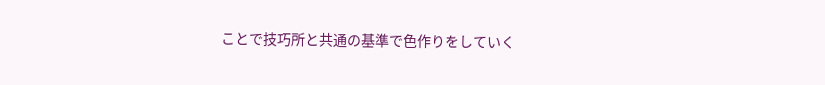ことで技巧所と共通の基準で色作りをしていく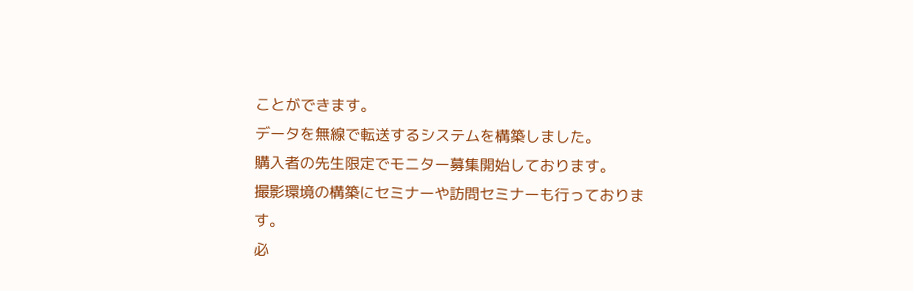ことができます。
データを無線で転送するシステムを構築しました。
購入者の先生限定でモニター募集開始しております。
撮影環境の構築にセミナーや訪問セミナーも行っております。
必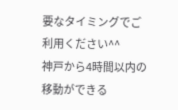要なタイミングでご利用ください^^
神戸から4時間以内の移動ができる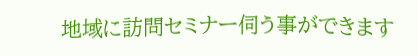地域に訪問セミナー伺う事ができます